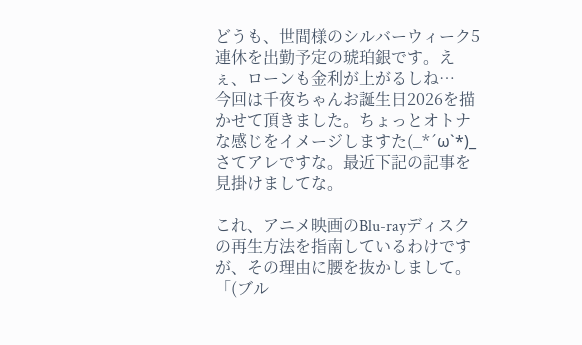どうも、世間様のシルバーウィーク5連休を出勤予定の琥珀銀です。えぇ、ローンも金利が上がるしね…
今回は千夜ちゃんお誕生日2026を描かせて頂きました。ちょっとオトナな感じをイメージしますた(_*´ω`*)_
さてアレですな。最近下記の記事を見掛けましてな。

これ、アニメ映画のBlu-rayディスクの再生方法を指南しているわけですが、その理由に腰を抜かしまして。
「(ブル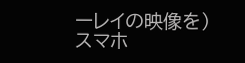ーレイの映像を)スマホ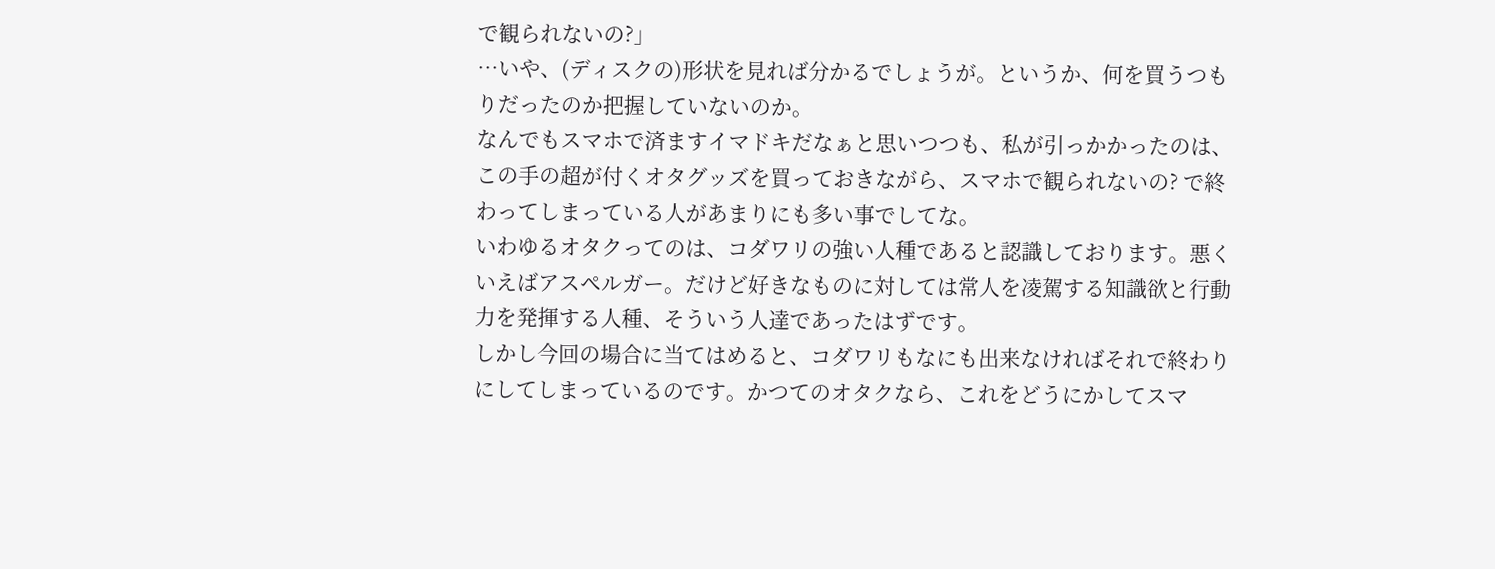で観られないの?」
…いや、(ディスクの)形状を見れば分かるでしょうが。というか、何を買うつもりだったのか把握していないのか。
なんでもスマホで済ますイマドキだなぁと思いつつも、私が引っかかったのは、この手の超が付くオタグッズを買っておきながら、スマホで観られないの? で終わってしまっている人があまりにも多い事でしてな。
いわゆるオタクってのは、コダワリの強い人種であると認識しております。悪くいえばアスペルガー。だけど好きなものに対しては常人を凌駕する知識欲と行動力を発揮する人種、そういう人達であったはずです。
しかし今回の場合に当てはめると、コダワリもなにも出来なければそれで終わりにしてしまっているのです。かつてのオタクなら、これをどうにかしてスマ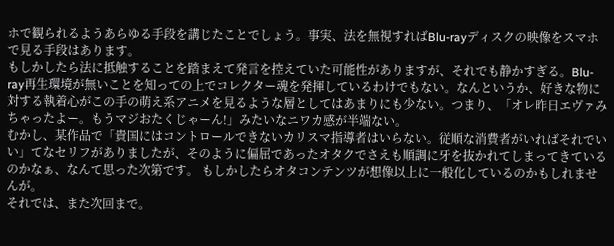ホで観られるようあらゆる手段を講じたことでしょう。事実、法を無視すればBlu-rayディスクの映像をスマホで見る手段はあります。
もしかしたら法に抵触することを踏まえて発言を控えていた可能性がありますが、それでも静かすぎる。Blu-ray再生環境が無いことを知っての上でコレクター魂を発揮しているわけでもない。なんというか、好きな物に対する執着心がこの手の萌え系アニメを見るような層としてはあまりにも少ない。つまり、「オレ昨日エヴァみちゃったよー。もうマジおたくじゃーん!」みたいなニワカ感が半端ない。
むかし、某作品で「貴国にはコントロールできないカリスマ指導者はいらない。従順な消費者がいればそれでいい」てなセリフがありましたが、そのように偏屈であったオタクでさえも順調に牙を抜かれてしまってきているのかなぁ、なんて思った次第です。 もしかしたらオタコンテンツが想像以上に一般化しているのかもしれませんが。
それでは、また次回まで。